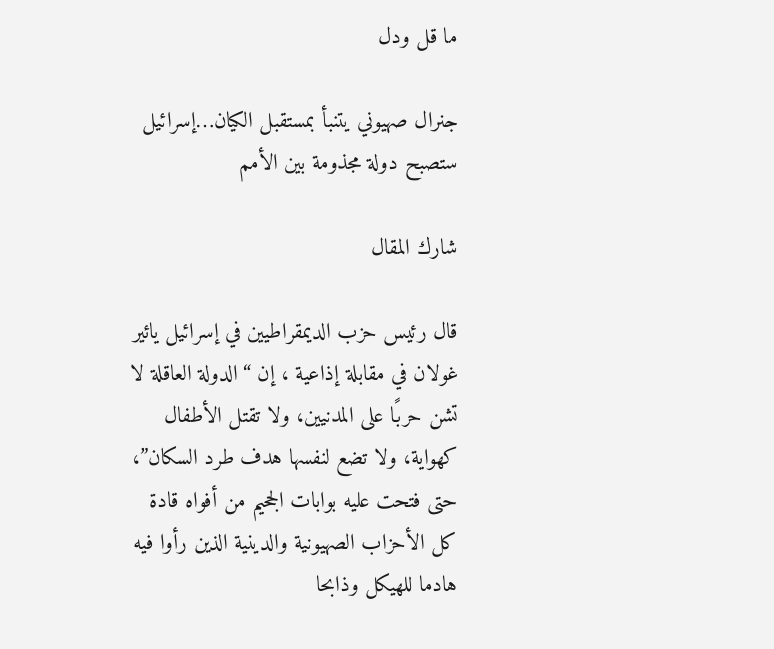ما قل ودل

جنرال صهيوني يتنبأ بمستقبل الكيان…إسرائيل ستصبح دولة مجذومة بين الأمم

شارك المقال

قال رئيس حزب الديمقراطيين في إسرائيل يائير غولان في مقابلة إذاعية ، إن “الدولة العاقلة لا تشن حربًا على المدنيين، ولا تقتل الأطفال كهواية، ولا تضع لنفسها هدف طرد السكان”، حتى فتحت عليه بوابات الجحيم من أفواه قادة كل الأحزاب الصهيونية والدينية الذين رأوا فيه هادما للهيكل وذابحا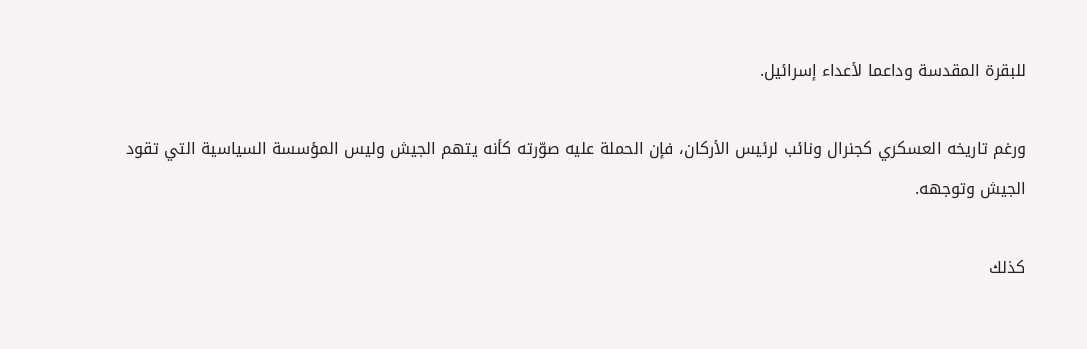للبقرة المقدسة وداعما لأعداء إسرائيل.

ورغم تاريخه العسكري كجنرال ونائب لرئيس الأركان، فإن الحملة عليه صوّرته كأنه يتهم الجيش وليس المؤسسة السياسية التي تقود الجيش وتوجهه.

كذلك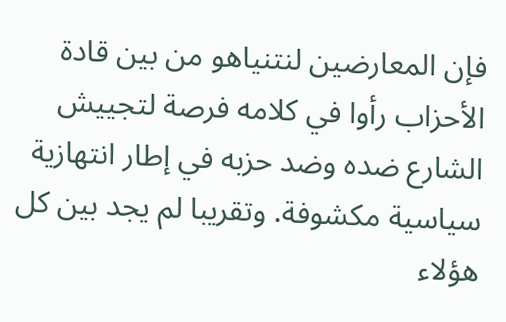فإن المعارضين لنتنياهو من بين قادة الأحزاب رأوا في كلامه فرصة لتجييش الشارع ضده وضد حزبه في إطار انتهازية سياسية مكشوفة. وتقريبا لم يجد بين كل هؤلاء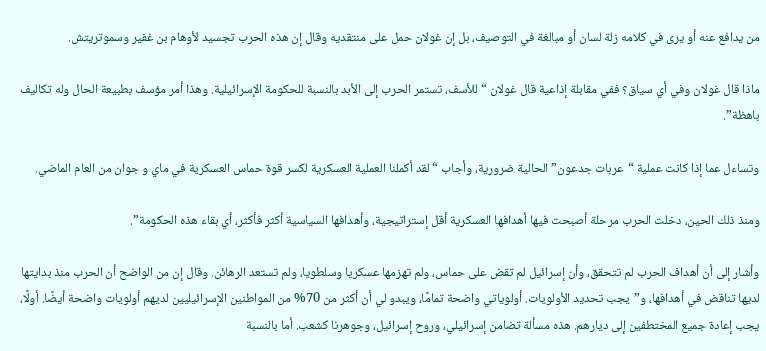من يدافع عنه أو يرى في كلامه زلة لسان أو مبالغة في التوصيف، بل إن غولان حمل على منتقديه وقال إن هذه الحرب تجسيد لأوهام بن غفير وسموتريتش.

ماذا قال غولان وفي أي سياق؟ ففي مقابلة إذاعية قال غولان “للأسف، تستمر الحرب إلى الأبد بالنسبة للحكومة الإسرائيلية. وهذا أمر مؤسف بطبيعة الحال وله تكاليف باهظة”.

وتساءل عما إذا كانت عملية “عربات جدعون” الحالية ضرورية، وأجاب “لقد أكملنا العملية العسكرية لكسر قوة حماس العسكرية في ماي و جوان من العام الماضي.

ومنذ ذلك الحين، دخلت الحرب مرحلة أصبحت فيها أهدافها العسكرية أقل إستراتيجية، وأهدافها السياسية أكثر فأكثر، أي بقاء هذه الحكومة”.

وأشار إلى أن أهداف الحرب لم تتحقق، وأن إسرائيل لم تقض على حماس، ولم تهزمها عسكريا وسلطويا، ولم تستعد الرهائن. وقال إن من الواضح أن الحرب منذ بدايتها لديها تناقض في أهدافها، و”يجب تحديد الأولويات. أولوياتي واضحة تمامًا، ويبدو لي أن أكثر من 70% من المواطنين الإسرائيليين لديهم أولويات واضحة أيضًا. أولًا، يجب إعادة جميع المختطفين إلى ديارهم. هذه مسألة تضامن إسرائيلي، وروح إسرائيل، وجوهرنا كشعب. أما بالنسبة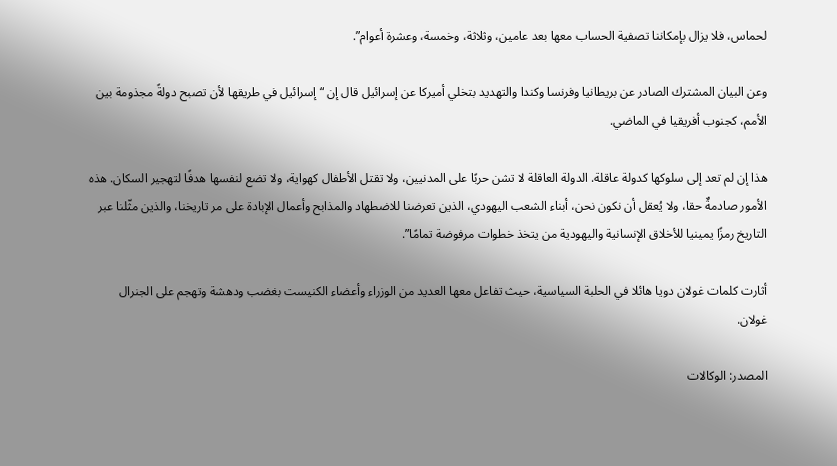لحماس، فلا يزال بإمكاننا تصفية الحساب معها بعد عامين، وثلاثة، وخمسة، وعشرة أعوام”.

وعن البيان المشترك الصادر عن بريطانيا وفرنسا وكندا والتهديد بتخلي أميركا عن إسرائيل قال إن “إسرائيل في طريقها لأن تصبح دولةً مجذومة بين الأمم، كجنوب أفريقيا في الماضي.

هذا إن لم تعد إلى سلوكها كدولة عاقلة. الدولة العاقلة لا تشن حربًا على المدنيين، ولا تقتل الأطفال كهواية، ولا تضع لنفسها هدفًا لتهجير السكان. هذه الأمور صادمةٌ حقا، ولا يُعقل أن نكون نحن، أبناء الشعب اليهودي، الذين تعرضنا للاضطهاد والمذابح وأعمال الإبادة على مر تاريخنا، والذين مثّلنا عبر التاريخ رمزًا يمينيا للأخلاق الإنسانية واليهودية من يتخذ خطوات مرفوضة تمامًا”.

أثارت كلمات غولان دويا هائلا في الحلبة السياسية، حيث تفاعل معها العديد من الوزراء وأعضاء الكنيست بغضب ودهشة وتهجم على الجنرال غولان.

المصدر: الوكالات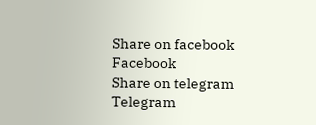Share on facebook
Facebook
Share on telegram
Telegram